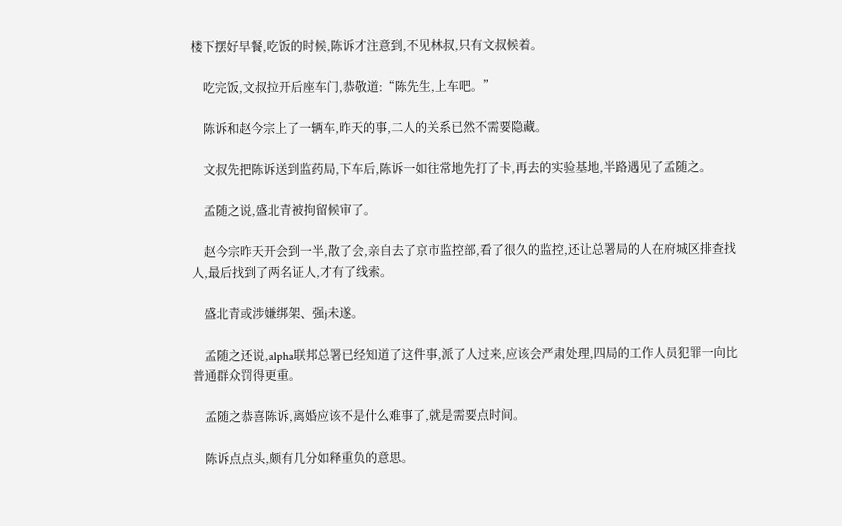楼下摆好早餐,吃饭的时候,陈诉才注意到,不见林叔,只有文叔候着。

    吃完饭,文叔拉开后座车门,恭敬道:“陈先生,上车吧。”

    陈诉和赵今宗上了一辆车,昨天的事,二人的关系已然不需要隐藏。

    文叔先把陈诉送到监药局,下车后,陈诉一如往常地先打了卡,再去的实验基地,半路遇见了孟随之。

    孟随之说,盛北青被拘留候审了。

    赵今宗昨天开会到一半,散了会,亲自去了京市监控部,看了很久的监控,还让总署局的人在府城区排查找人,最后找到了两名证人,才有了线索。

    盛北青或涉嫌绑架、强j未遂。

    孟随之还说,alpha联邦总署已经知道了这件事,派了人过来,应该会严肃处理,四局的工作人员犯罪一向比普通群众罚得更重。

    孟随之恭喜陈诉,离婚应该不是什么难事了,就是需要点时间。

    陈诉点点头,颇有几分如释重负的意思。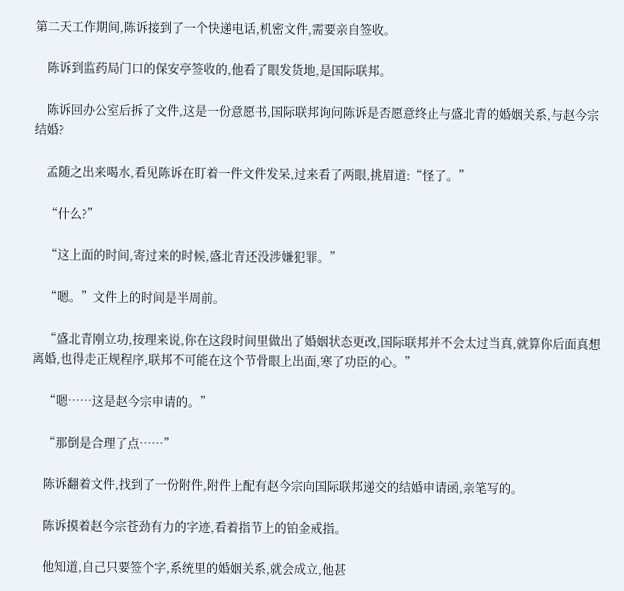第二天工作期间,陈诉接到了一个快递电话,机密文件,需要亲自签收。

    陈诉到监药局门口的保安亭签收的,他看了眼发货地,是国际联邦。

    陈诉回办公室后拆了文件,这是一份意愿书,国际联邦询问陈诉是否愿意终止与盛北青的婚姻关系,与赵今宗结婚?

    孟随之出来喝水,看见陈诉在盯着一件文件发呆,过来看了两眼,挑眉道:“怪了。”

    “什么?”

    “这上面的时间,寄过来的时候,盛北青还没涉嫌犯罪。”

    “嗯。”文件上的时间是半周前。

    “盛北青刚立功,按理来说,你在这段时间里做出了婚姻状态更改,国际联邦并不会太过当真,就算你后面真想离婚,也得走正规程序,联邦不可能在这个节骨眼上出面,寒了功臣的心。”

    “嗯……这是赵今宗申请的。”

    “那倒是合理了点……”

    陈诉翻着文件,找到了一份附件,附件上配有赵今宗向国际联邦递交的结婚申请函,亲笔写的。

    陈诉摸着赵今宗苍劲有力的字迹,看着指节上的铂金戒指。

    他知道,自己只要签个字,系统里的婚姻关系,就会成立,他甚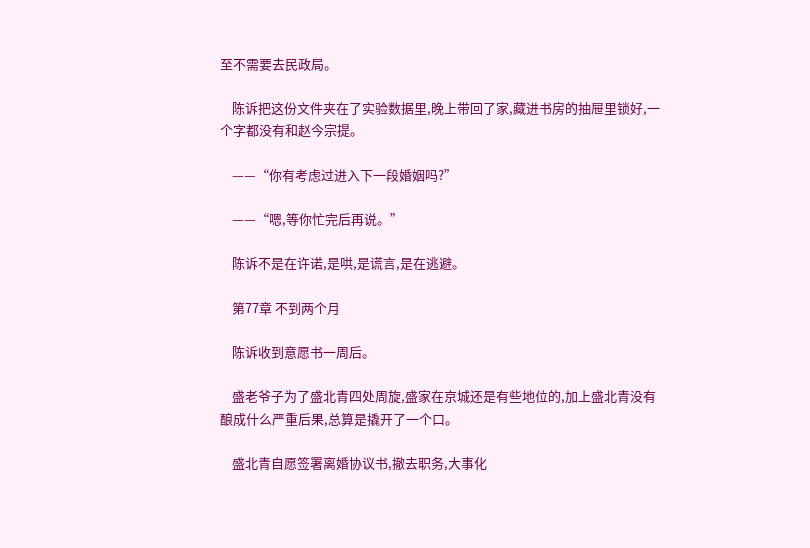至不需要去民政局。

    陈诉把这份文件夹在了实验数据里,晚上带回了家,藏进书房的抽屉里锁好,一个字都没有和赵今宗提。

    ——“你有考虑过进入下一段婚姻吗?”

    ——“嗯,等你忙完后再说。”

    陈诉不是在许诺,是哄,是谎言,是在逃避。

    第77章 不到两个月

    陈诉收到意愿书一周后。

    盛老爷子为了盛北青四处周旋,盛家在京城还是有些地位的,加上盛北青没有酿成什么严重后果,总算是撬开了一个口。

    盛北青自愿签署离婚协议书,撤去职务,大事化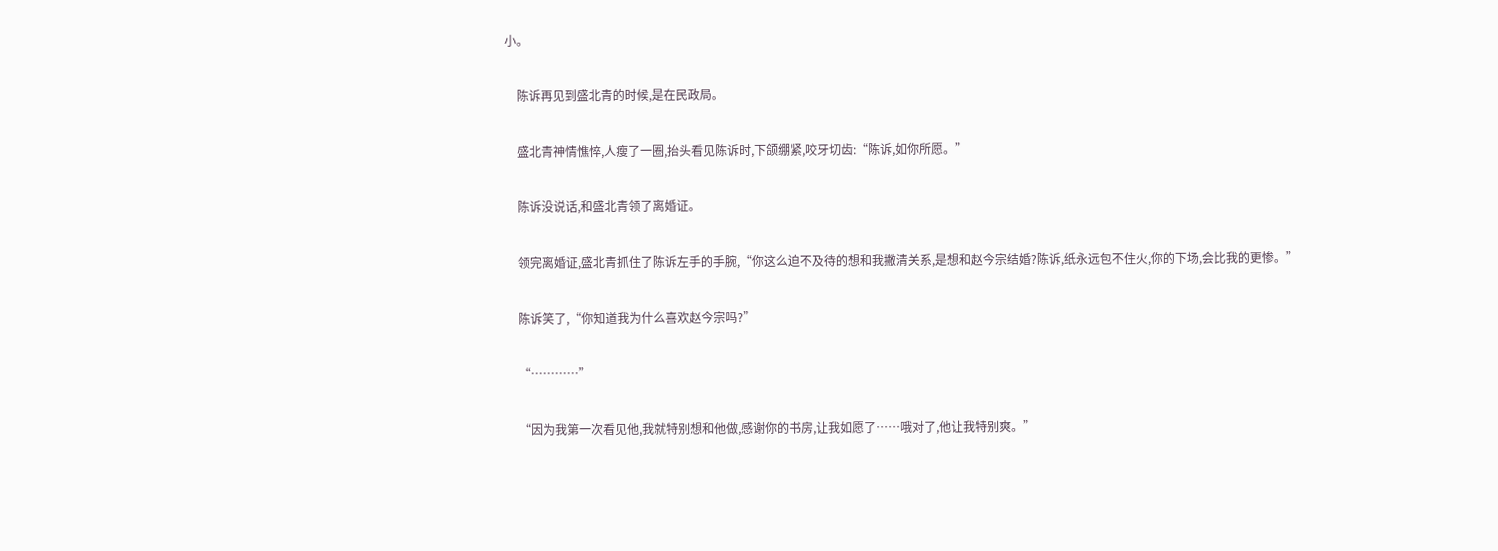小。

    陈诉再见到盛北青的时候,是在民政局。

    盛北青神情憔悴,人瘦了一圈,抬头看见陈诉时,下颌绷紧,咬牙切齿:“陈诉,如你所愿。”

    陈诉没说话,和盛北青领了离婚证。

    领完离婚证,盛北青抓住了陈诉左手的手腕,“你这么迫不及待的想和我撇清关系,是想和赵今宗结婚?陈诉,纸永远包不住火,你的下场,会比我的更惨。”

    陈诉笑了,“你知道我为什么喜欢赵今宗吗?”

    “…………”

    “因为我第一次看见他,我就特别想和他做,感谢你的书房,让我如愿了……哦对了,他让我特别爽。”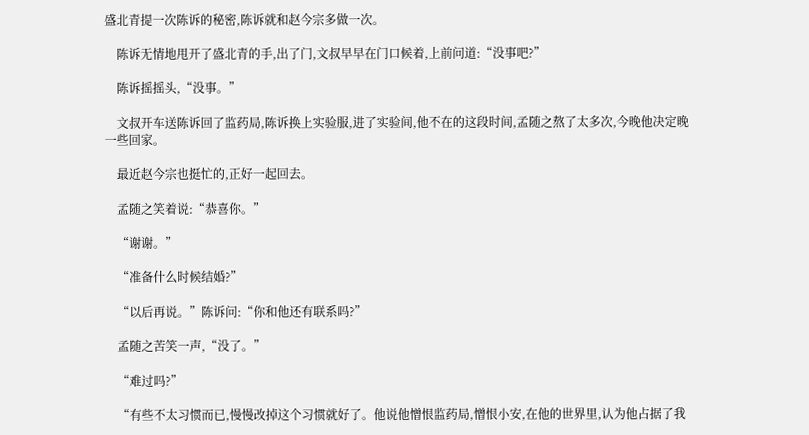盛北青提一次陈诉的秘密,陈诉就和赵今宗多做一次。

    陈诉无情地甩开了盛北青的手,出了门,文叔早早在门口候着,上前问道:“没事吧?”

    陈诉摇摇头,“没事。”

    文叔开车送陈诉回了监药局,陈诉换上实验服,进了实验间,他不在的这段时间,孟随之熬了太多次,今晚他决定晚一些回家。

    最近赵今宗也挺忙的,正好一起回去。

    孟随之笑着说:“恭喜你。”

    “谢谢。”

    “准备什么时候结婚?”

    “以后再说。”陈诉问:“你和他还有联系吗?”

    孟随之苦笑一声,“没了。”

    “难过吗?”

    “有些不太习惯而已,慢慢改掉这个习惯就好了。他说他憎恨监药局,憎恨小安,在他的世界里,认为他占据了我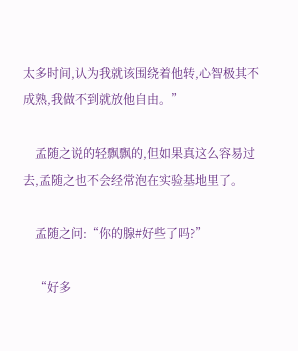太多时间,认为我就该围绕着他转,心智极其不成熟,我做不到就放他自由。”

    孟随之说的轻飘飘的,但如果真这么容易过去,孟随之也不会经常泡在实验基地里了。

    孟随之问:“你的腺#好些了吗?”

    “好多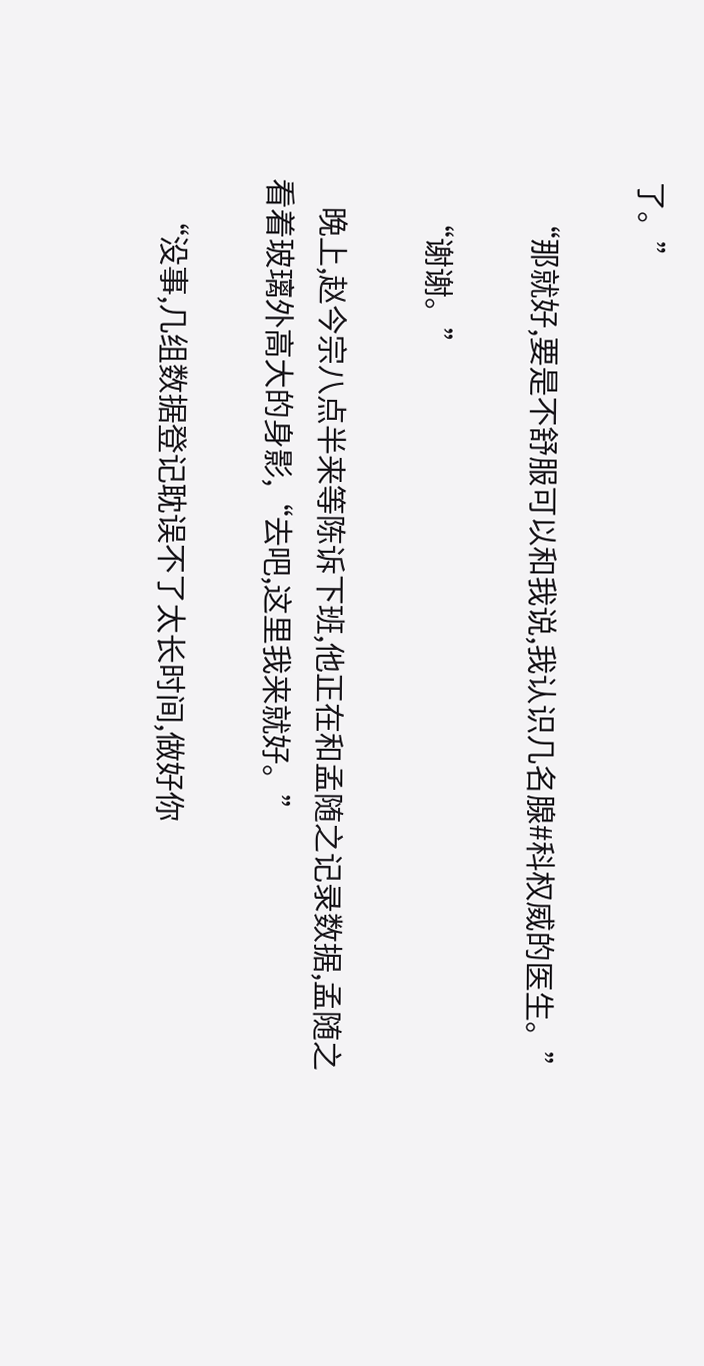了。”

    “那就好,要是不舒服可以和我说,我认识几名腺#科权威的医生。”

    “谢谢。”

    晚上,赵今宗八点半来等陈诉下班,他正在和孟随之记录数据,孟随之看着玻璃外高大的身影,“去吧,这里我来就好。”

    “没事,几组数据登记耽误不了太长时间,做好你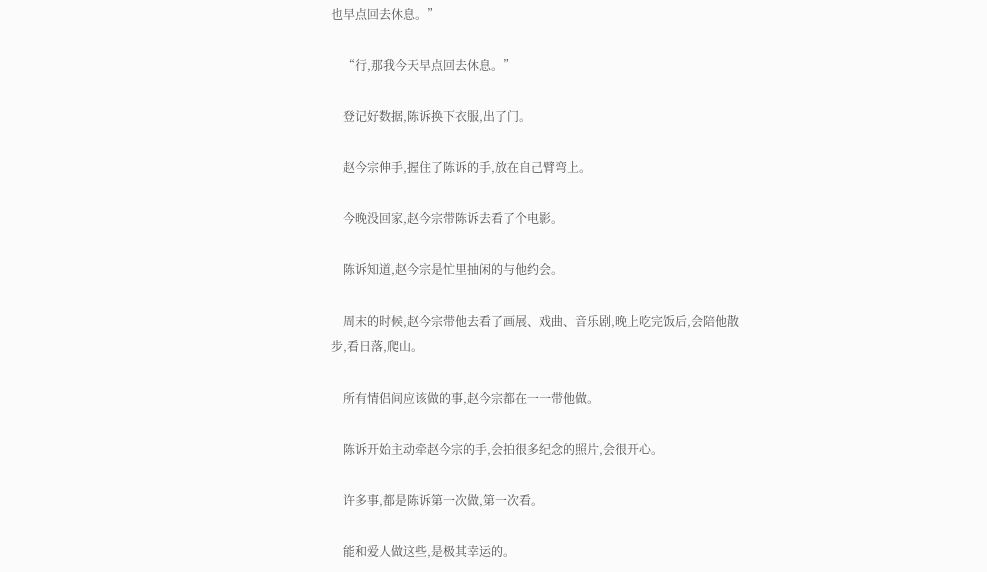也早点回去休息。”

    “行,那我今天早点回去休息。”

    登记好数据,陈诉换下衣服,出了门。

    赵今宗伸手,握住了陈诉的手,放在自己臂弯上。

    今晚没回家,赵今宗带陈诉去看了个电影。

    陈诉知道,赵今宗是忙里抽闲的与他约会。

    周末的时候,赵今宗带他去看了画展、戏曲、音乐剧,晚上吃完饭后,会陪他散步,看日落,爬山。

    所有情侣间应该做的事,赵今宗都在一一带他做。

    陈诉开始主动牵赵今宗的手,会拍很多纪念的照片,会很开心。

    许多事,都是陈诉第一次做,第一次看。

    能和爱人做这些,是极其幸运的。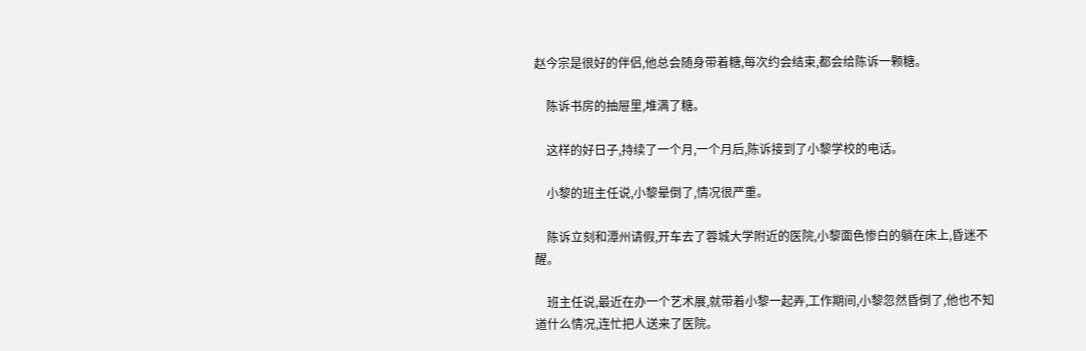赵今宗是很好的伴侣,他总会随身带着糖,每次约会结束,都会给陈诉一颗糖。

    陈诉书房的抽屉里,堆满了糖。

    这样的好日子,持续了一个月,一个月后,陈诉接到了小黎学校的电话。

    小黎的班主任说,小黎晕倒了,情况很严重。

    陈诉立刻和潭州请假,开车去了蓉城大学附近的医院,小黎面色惨白的躺在床上,昏迷不醒。

    班主任说,最近在办一个艺术展,就带着小黎一起弄,工作期间,小黎忽然昏倒了,他也不知道什么情况,连忙把人送来了医院。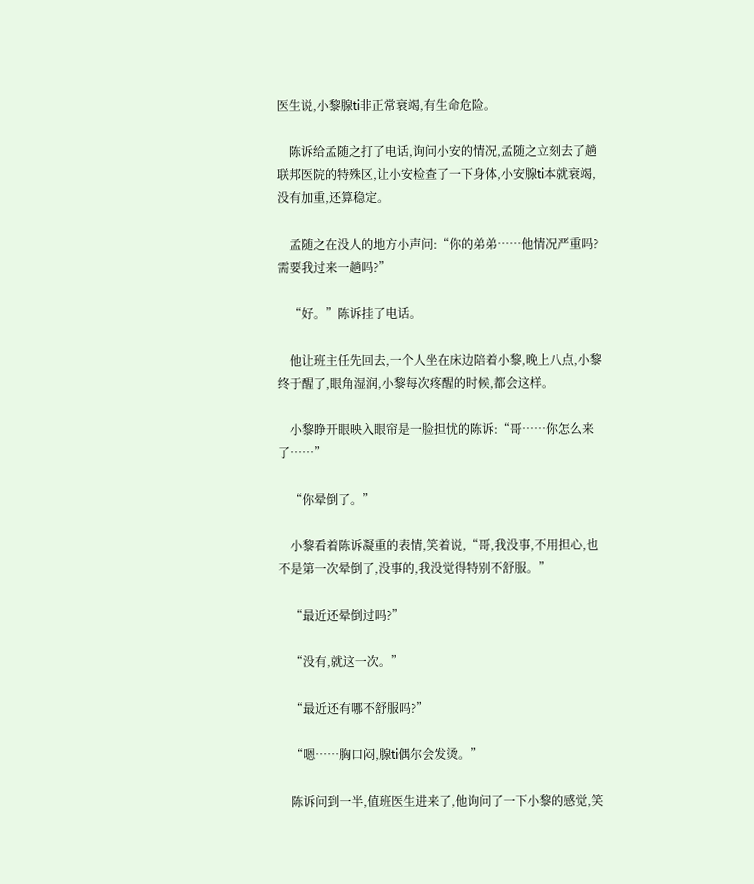医生说,小黎腺ti非正常衰竭,有生命危险。

    陈诉给孟随之打了电话,询问小安的情况,孟随之立刻去了趟联邦医院的特殊区,让小安检查了一下身体,小安腺ti本就衰竭,没有加重,还算稳定。

    孟随之在没人的地方小声问:“你的弟弟……他情况严重吗?需要我过来一趟吗?”

    “好。”陈诉挂了电话。

    他让班主任先回去,一个人坐在床边陪着小黎,晚上八点,小黎终于醒了,眼角湿润,小黎每次疼醒的时候,都会这样。

    小黎睁开眼映入眼帘是一脸担忧的陈诉:“哥……你怎么来了……”

    “你晕倒了。”

    小黎看着陈诉凝重的表情,笑着说,“哥,我没事,不用担心,也不是第一次晕倒了,没事的,我没觉得特别不舒服。”

    “最近还晕倒过吗?”

    “没有,就这一次。”

    “最近还有哪不舒服吗?”

    “嗯……胸口闷,腺ti偶尔会发烫。”

    陈诉问到一半,值班医生进来了,他询问了一下小黎的感觉,笑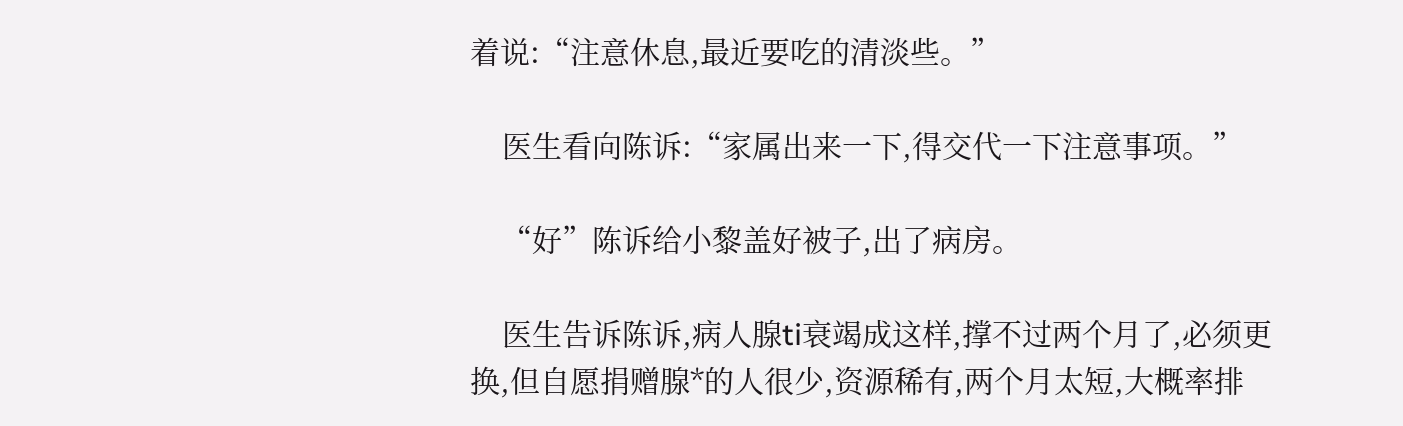着说:“注意休息,最近要吃的清淡些。”

    医生看向陈诉:“家属出来一下,得交代一下注意事项。”

    “好”陈诉给小黎盖好被子,出了病房。

    医生告诉陈诉,病人腺ti衰竭成这样,撑不过两个月了,必须更换,但自愿捐赠腺*的人很少,资源稀有,两个月太短,大概率排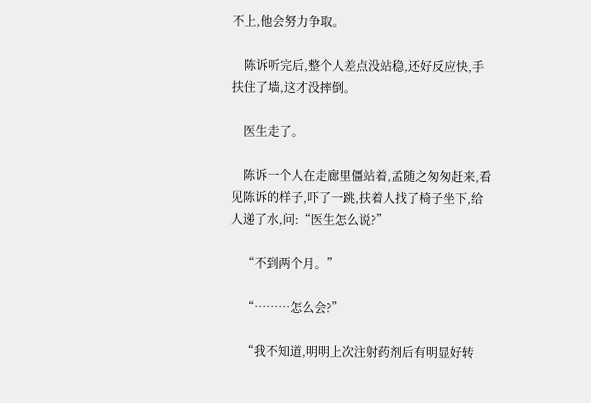不上,他会努力争取。

    陈诉听完后,整个人差点没站稳,还好反应快,手扶住了墙,这才没摔倒。

    医生走了。

    陈诉一个人在走廊里僵站着,孟随之匆匆赶来,看见陈诉的样子,吓了一跳,扶着人找了椅子坐下,给人递了水,问:“医生怎么说?”

    “不到两个月。”

    “………怎么会?”

    “我不知道,明明上次注射药剂后有明显好转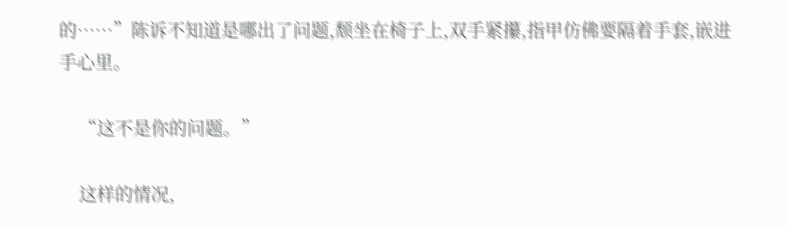的……”陈诉不知道是哪出了问题,颓坐在椅子上,双手紧攥,指甲仿佛要隔着手套,嵌进手心里。

    “这不是你的问题。”

    这样的情况,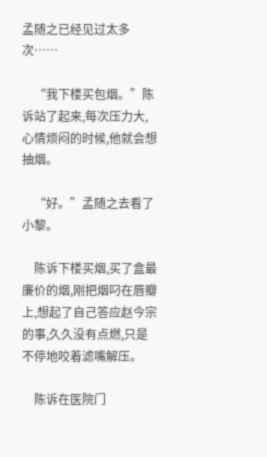孟随之已经见过太多次……

    “我下楼买包烟。”陈诉站了起来,每次压力大,心情烦闷的时候,他就会想抽烟。

    “好。”孟随之去看了小黎。

    陈诉下楼买烟,买了盒最廉价的烟,刚把烟叼在唇瓣上,想起了自己答应赵今宗的事,久久没有点燃,只是不停地咬着滤嘴解压。

    陈诉在医院门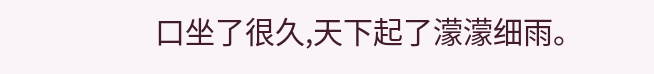口坐了很久,天下起了濛濛细雨。